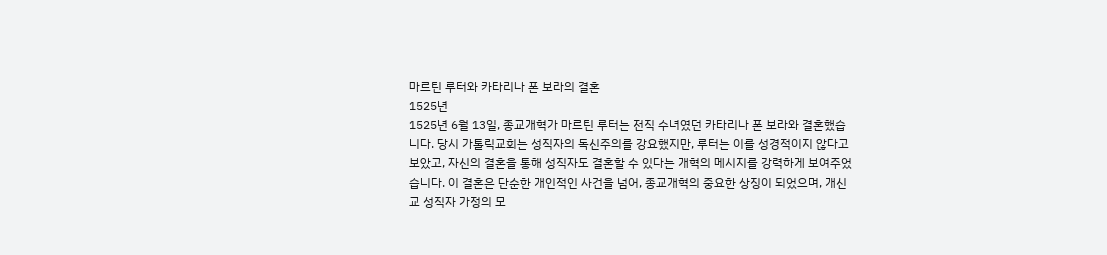마르틴 루터와 카타리나 폰 보라의 결혼
1525년
1525년 6월 13일, 종교개혁가 마르틴 루터는 전직 수녀였던 카타리나 폰 보라와 결혼했습니다. 당시 가톨릭교회는 성직자의 독신주의를 강요했지만, 루터는 이를 성경적이지 않다고 보았고, 자신의 결혼을 통해 성직자도 결혼할 수 있다는 개혁의 메시지를 강력하게 보여주었습니다. 이 결혼은 단순한 개인적인 사건을 넘어, 종교개혁의 중요한 상징이 되었으며, 개신교 성직자 가정의 모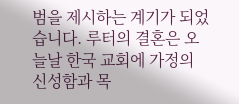범을 제시하는 계기가 되었습니다. 루터의 결혼은 오늘날 한국 교회에 가정의 신성함과 목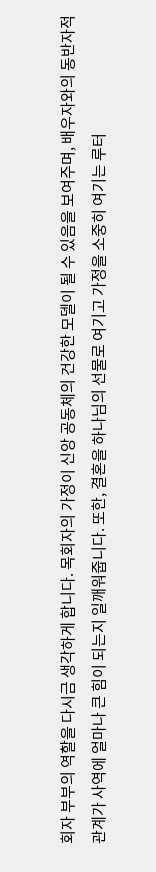회자 부부의 역할을 다시금 생각하게 합니다. 목회자의 가정이 신앙 공동체의 건강한 모델이 될 수 있음을 보여주며, 배우자와의 동반자적 관계가 사역에 얼마나 큰 힘이 되는지 일깨워줍니다. 또한, 결혼을 하나님의 선물로 여기고 가정을 소중히 여기는 루터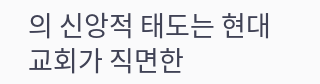의 신앙적 태도는 현대 교회가 직면한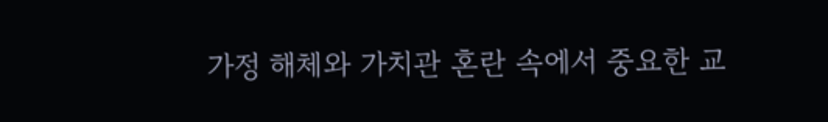가정 해체와 가치관 혼란 속에서 중요한 교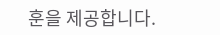훈을 제공합니다.